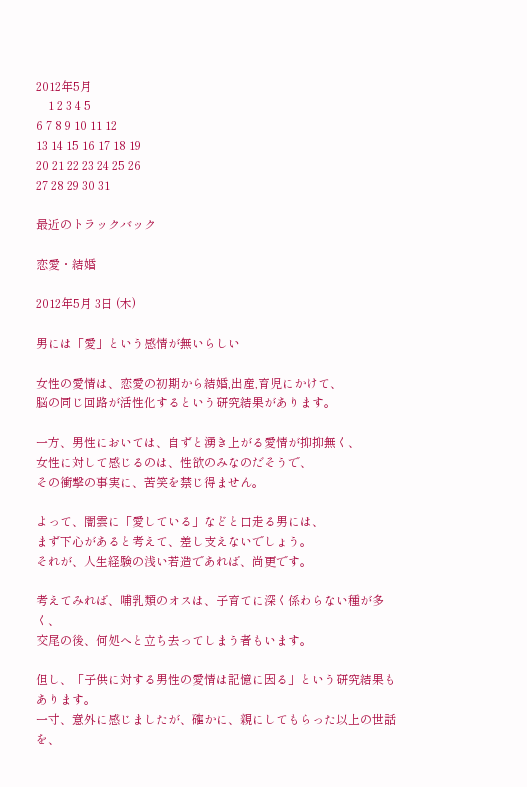2012年5月
    1 2 3 4 5
6 7 8 9 10 11 12
13 14 15 16 17 18 19
20 21 22 23 24 25 26
27 28 29 30 31

最近のトラックバック

恋愛・結婚

2012年5月 3日 (木)

男には「愛」という感情が無いらしい

女性の愛情は、恋愛の初期から結婚,出産,育児にかけて、
脳の同じ回路が活性化するという研究結果があります。

一方、男性においては、自ずと湧き上がる愛情が抑抑無く、
女性に対して感じるのは、性欲のみなのだそうで、
その衝撃の事実に、苦笑を禁じ得ません。

よって、闇雲に「愛している」などと口走る男には、
まず下心があると考えて、差し支えないでしょう。
それが、人生経験の浅い若造であれば、尚更です。

考えてみれば、哺乳類のオスは、子育てに深く係わらない種が多く、
交尾の後、何処へと立ち去ってしまう者もいます。

但し、「子供に対する男性の愛情は記憶に因る」という研究結果もあります。
一寸、意外に感じましたが、確かに、親にしてもらった以上の世話を、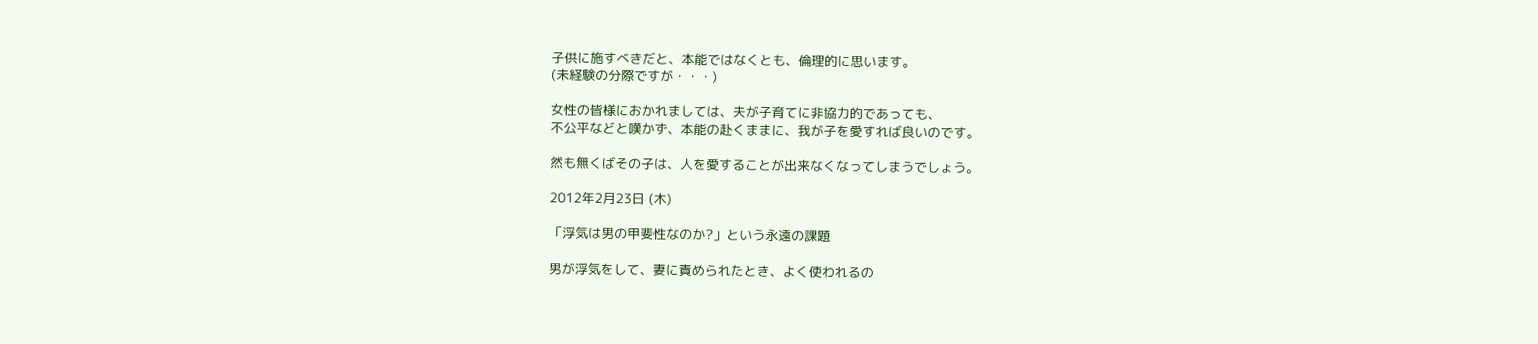子供に施すべきだと、本能ではなくとも、倫理的に思います。
(未経験の分際ですが・・・)

女性の皆様におかれましては、夫が子育てに非協力的であっても、
不公平などと嘆かず、本能の赴くままに、我が子を愛すれば良いのです。

然も無くばその子は、人を愛することが出来なくなってしまうでしょう。

2012年2月23日 (木)

「浮気は男の甲斐性なのか?」という永遠の課題

男が浮気をして、妻に責められたとき、よく使われるの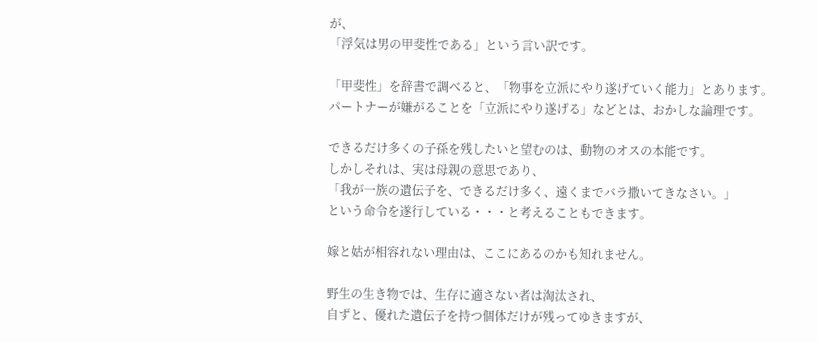が、
「浮気は男の甲斐性である」という言い訳です。

「甲斐性」を辞書で調べると、「物事を立派にやり遂げていく能力」とあります。
パートナーが嫌がることを「立派にやり遂げる」などとは、おかしな論理です。

できるだけ多くの子孫を残したいと望むのは、動物のオスの本能です。
しかしそれは、実は母親の意思であり、
「我が一族の遺伝子を、できるだけ多く、遠くまでバラ撒いてきなさい。」
という命令を遂行している・・・と考えることもできます。

嫁と姑が相容れない理由は、ここにあるのかも知れません。

野生の生き物では、生存に適さない者は淘汰され、
自ずと、優れた遺伝子を持つ個体だけが残ってゆきますが、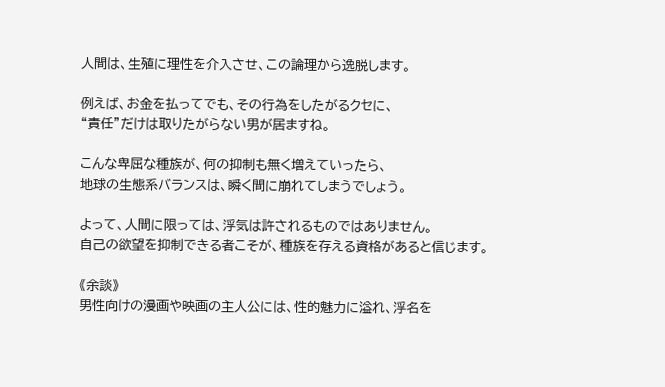人間は、生殖に理性を介入させ、この論理から逸脱します。

例えば、お金を払ってでも、その行為をしたがるクセに、
“責任”だけは取りたがらない男が居ますね。

こんな卑屈な種族が、何の抑制も無く増えていったら、
地球の生態系バランスは、瞬く間に崩れてしまうでしょう。

よって、人間に限っては、浮気は許されるものではありません。
自己の欲望を抑制できる者こそが、種族を存える資格があると信じます。

《余談》
男性向けの漫画や映画の主人公には、性的魅力に溢れ、浮名を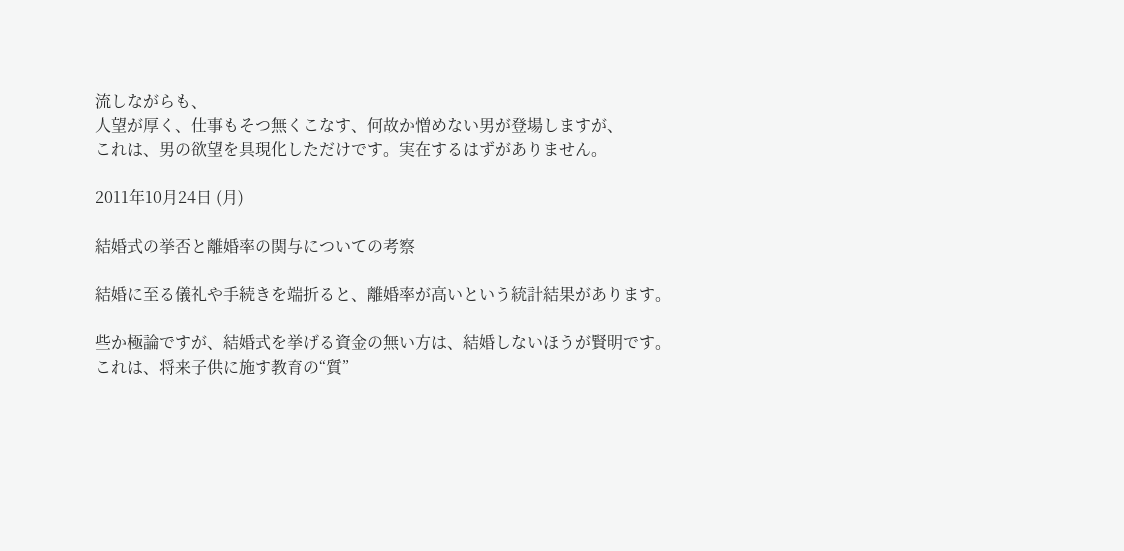流しながらも、
人望が厚く、仕事もそつ無くこなす、何故か憎めない男が登場しますが、
これは、男の欲望を具現化しただけです。実在するはずがありません。

2011年10月24日 (月)

結婚式の挙否と離婚率の関与についての考察

結婚に至る儀礼や手続きを端折ると、離婚率が高いという統計結果があります。

些か極論ですが、結婚式を挙げる資金の無い方は、結婚しないほうが賢明です。
これは、将来子供に施す教育の“質”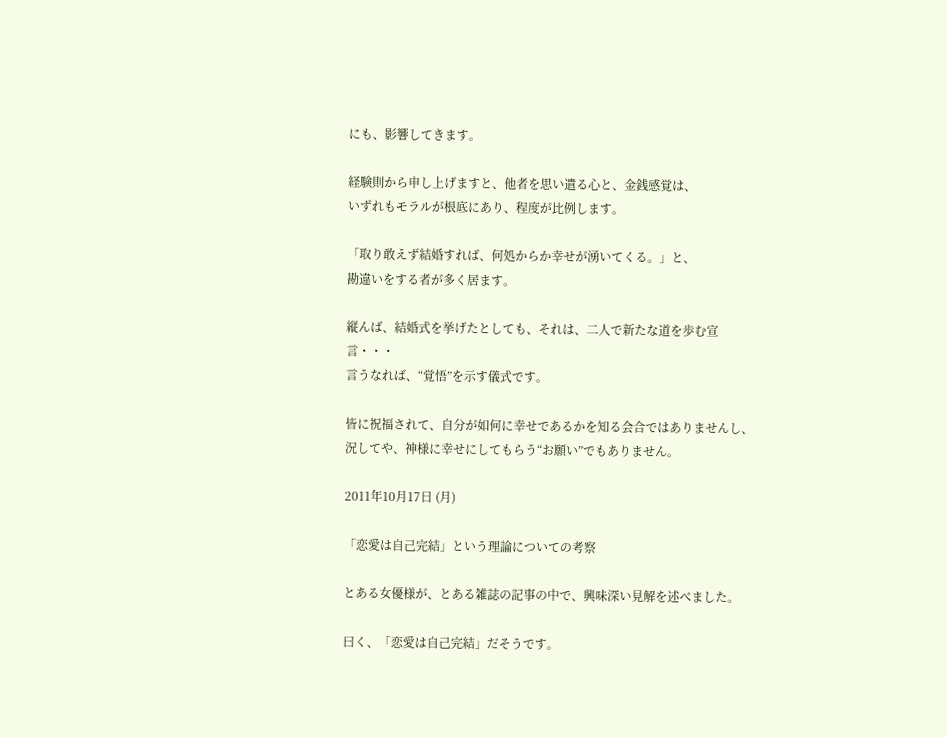にも、影響してきます。

経験則から申し上げますと、他者を思い遣る心と、金銭感覚は、
いずれもモラルが根底にあり、程度が比例します。

「取り敢えず結婚すれば、何処からか幸せが湧いてくる。」と、
勘違いをする者が多く居ます。

縦んば、結婚式を挙げたとしても、それは、二人で新たな道を歩む宣言・・・
言うなれば、“覚悟”を示す儀式です。

皆に祝福されて、自分が如何に幸せであるかを知る会合ではありませんし、
況してや、神様に幸せにしてもらう“お願い”でもありません。

2011年10月17日 (月)

「恋愛は自己完結」という理論についての考察

とある女優様が、とある雑誌の記事の中で、興味深い見解を述べました。

曰く、「恋愛は自己完結」だそうです。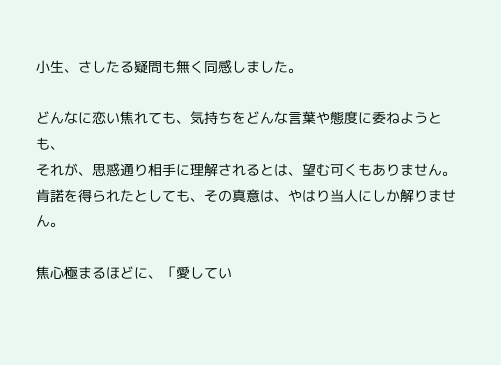小生、さしたる疑問も無く同感しました。

どんなに恋い焦れても、気持ちをどんな言葉や態度に委ねようとも、
それが、思惑通り相手に理解されるとは、望む可くもありません。
肯諾を得られたとしても、その真意は、やはり当人にしか解りません。

焦心極まるほどに、「愛してい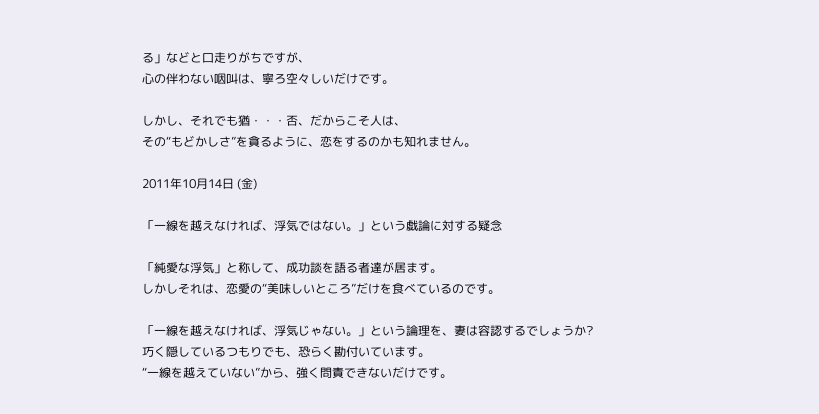る」などと口走りがちですが、
心の伴わない咽叫は、寧ろ空々しいだけです。

しかし、それでも猶・・・否、だからこそ人は、
その“もどかしさ”を貪るように、恋をするのかも知れません。

2011年10月14日 (金)

「一線を越えなければ、浮気ではない。」という戯論に対する疑念

「純愛な浮気」と称して、成功談を語る者達が居ます。
しかしそれは、恋愛の“美味しいところ”だけを食べているのです。

「一線を越えなければ、浮気じゃない。」という論理を、妻は容認するでしょうか?
巧く隠しているつもりでも、恐らく勘付いています。
“一線を越えていない”から、強く問責できないだけです。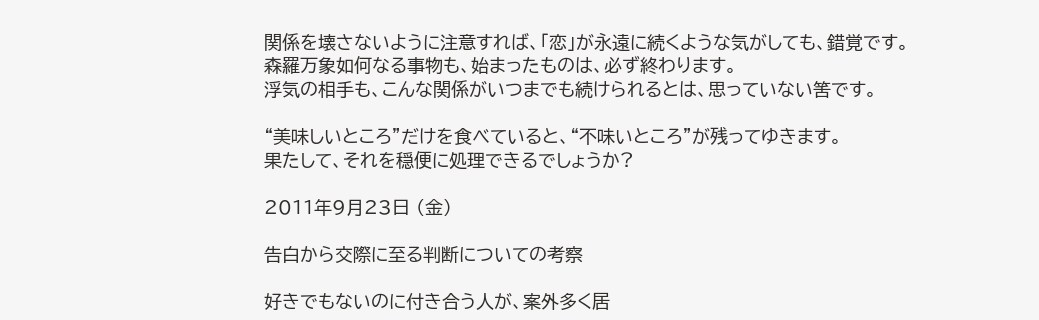関係を壊さないように注意すれば、「恋」が永遠に続くような気がしても、錯覚です。
森羅万象如何なる事物も、始まったものは、必ず終わります。
浮気の相手も、こんな関係がいつまでも続けられるとは、思っていない筈です。

“美味しいところ”だけを食べていると、“不味いところ”が残ってゆきます。
果たして、それを穏便に処理できるでしょうか?

2011年9月23日 (金)

告白から交際に至る判断についての考察

好きでもないのに付き合う人が、案外多く居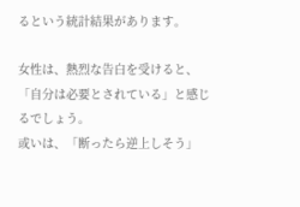るという統計結果があります。

女性は、熱烈な告白を受けると、「自分は必要とされている」と感じるでしょう。
或いは、「断ったら逆上しそう」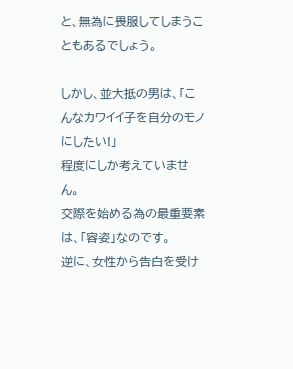と、無為に畏服してしまうこともあるでしょう。

しかし、並大抵の男は、「こんなカワイイ子を自分のモノにしたい!」
程度にしか考えていません。
交際を始める為の最重要素は、「容姿」なのです。
逆に、女性から告白を受け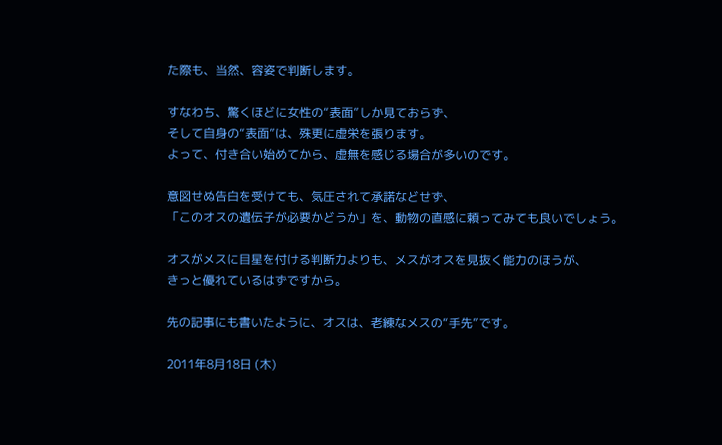た際も、当然、容姿で判断します。

すなわち、驚くほどに女性の“表面”しか見ておらず、
そして自身の“表面”は、殊更に虚栄を張ります。
よって、付き合い始めてから、虚無を感じる場合が多いのです。

意図せぬ告白を受けても、気圧されて承諾などせず、
「このオスの遺伝子が必要かどうか」を、動物の直感に頼ってみても良いでしょう。

オスがメスに目星を付ける判断力よりも、メスがオスを見抜く能力のほうが、
きっと優れているはずですから。

先の記事にも書いたように、オスは、老練なメスの“手先”です。

2011年8月18日 (木)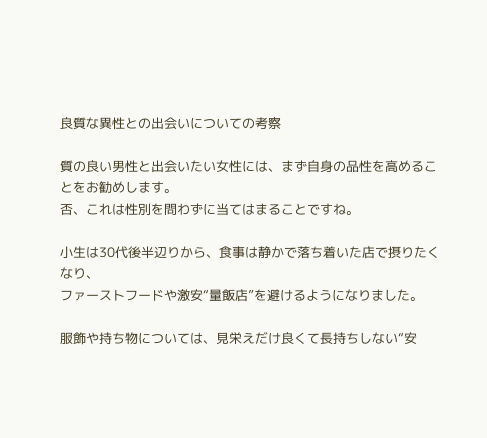良質な異性との出会いについての考察

質の良い男性と出会いたい女性には、まず自身の品性を高めることをお勧めします。
否、これは性別を問わずに当てはまることですね。

小生は30代後半辺りから、食事は静かで落ち着いた店で摂りたくなり、
ファーストフードや激安“量飯店”を避けるようになりました。

服飾や持ち物については、見栄えだけ良くて長持ちしない“安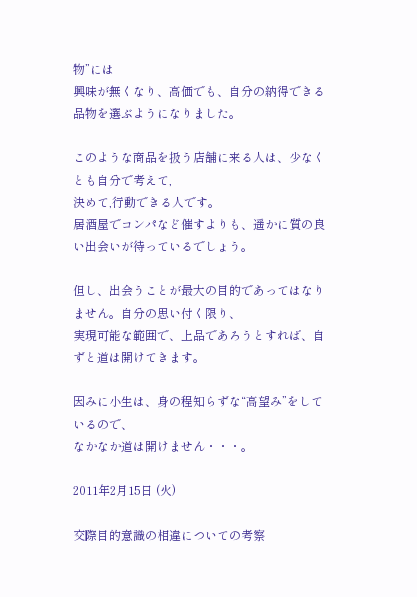物”には
興味が無くなり、高価でも、自分の納得できる品物を選ぶようになりました。

このような商品を扱う店舗に来る人は、少なくとも自分で考えて,
決めて,行動できる人です。
居酒屋でコンパなど催すよりも、遥かに質の良い出会いが待っているでしょう。

但し、出会うことが最大の目的であってはなりません。自分の思い付く限り、
実現可能な範囲で、上品であろうとすれば、自ずと道は開けてきます。

因みに小生は、身の程知らずな“高望み”をしているので、
なかなか道は開けません・・・。

2011年2月15日 (火)

交際目的意識の相違についての考察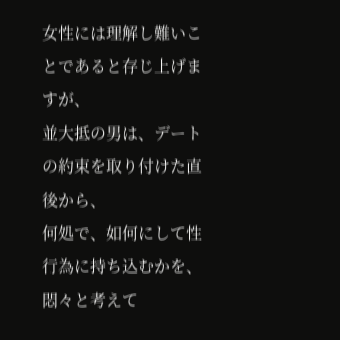女性には理解し難いことであると存じ上げますが、
並大抵の男は、デートの約束を取り付けた直後から、
何処で、如何にして性行為に持ち込むかを、悶々と考えて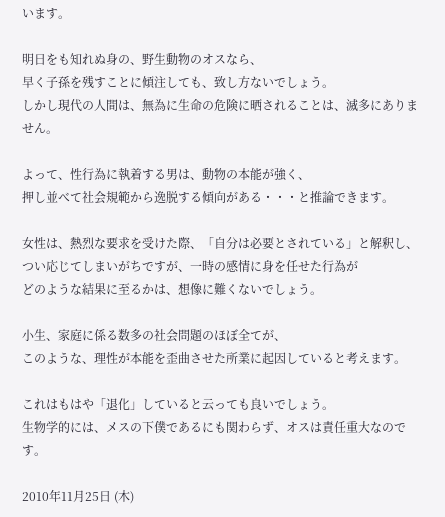います。

明日をも知れぬ身の、野生動物のオスなら、
早く子孫を残すことに傾注しても、致し方ないでしょう。
しかし現代の人間は、無為に生命の危険に晒されることは、滅多にありません。

よって、性行為に執着する男は、動物の本能が強く、
押し並べて社会規範から逸脱する傾向がある・・・と推論できます。

女性は、熱烈な要求を受けた際、「自分は必要とされている」と解釈し、
つい応じてしまいがちですが、一時の感情に身を任せた行為が
どのような結果に至るかは、想像に難くないでしょう。

小生、家庭に係る数多の社会問題のほぼ全てが、
このような、理性が本能を歪曲させた所業に起因していると考えます。

これはもはや「退化」していると云っても良いでしょう。
生物学的には、メスの下僕であるにも関わらず、オスは責任重大なのです。

2010年11月25日 (木)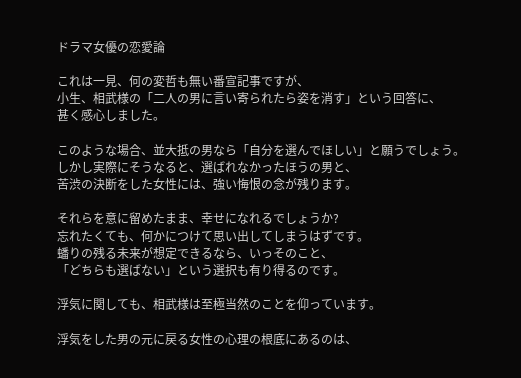ドラマ女優の恋愛論

これは一見、何の変哲も無い番宣記事ですが、
小生、相武様の「二人の男に言い寄られたら姿を消す」という回答に、
甚く感心しました。

このような場合、並大抵の男なら「自分を選んでほしい」と願うでしょう。
しかし実際にそうなると、選ばれなかったほうの男と、
苦渋の決断をした女性には、強い悔恨の念が残ります。

それらを意に留めたまま、幸せになれるでしょうか?
忘れたくても、何かにつけて思い出してしまうはずです。
蟠りの残る未来が想定できるなら、いっそのこと、
「どちらも選ばない」という選択も有り得るのです。

浮気に関しても、相武様は至極当然のことを仰っています。

浮気をした男の元に戻る女性の心理の根底にあるのは、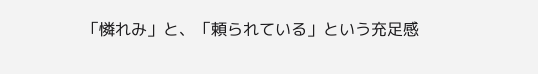「憐れみ」と、「頼られている」という充足感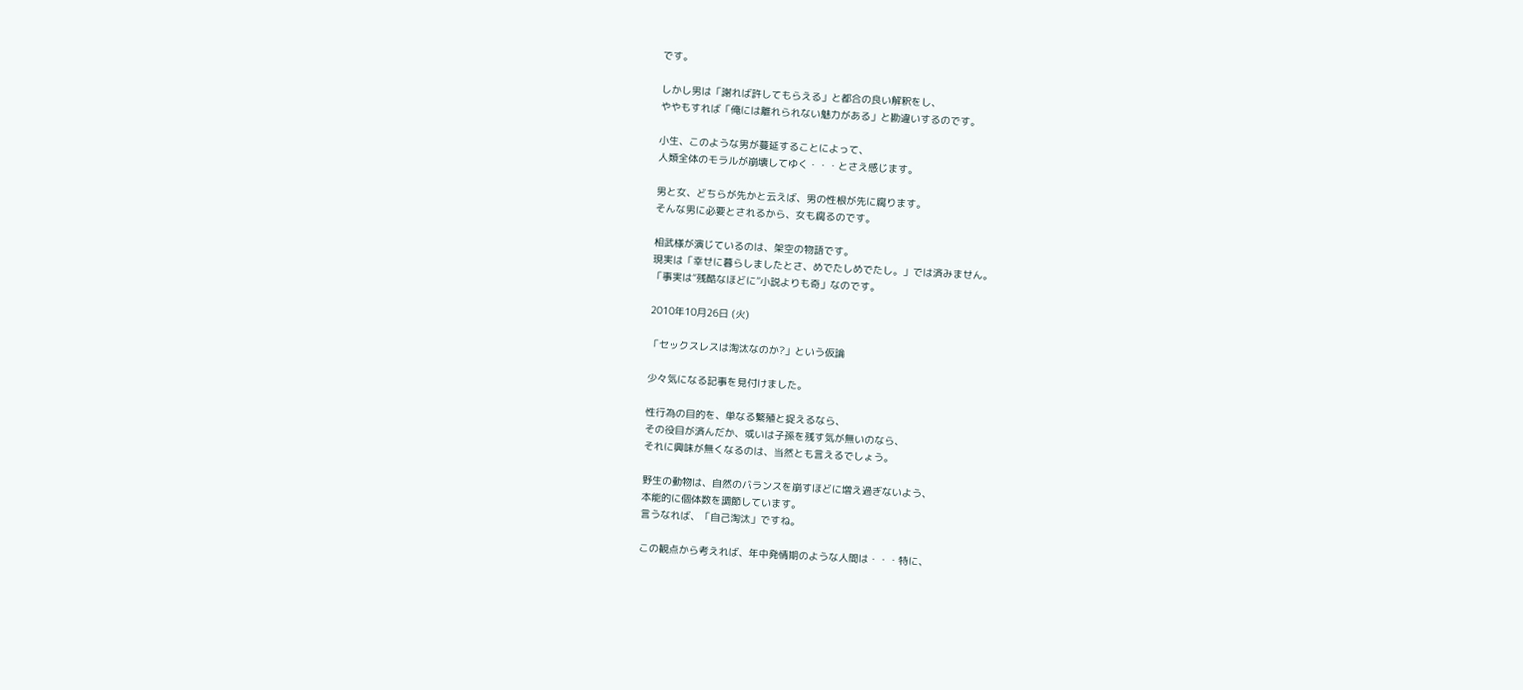です。

しかし男は「謝れば許してもらえる」と都合の良い解釈をし、
ややもすれば「俺には離れられない魅力がある」と勘違いするのです。

小生、このような男が蔓延することによって、
人類全体のモラルが崩壊してゆく・・・とさえ感じます。

男と女、どちらが先かと云えば、男の性根が先に腐ります。
そんな男に必要とされるから、女も腐るのです。

相武様が演じているのは、架空の物語です。
現実は「幸せに暮らしましたとさ、めでたしめでたし。」では済みません。
「事実は“残酷なほどに”小説よりも奇」なのです。

2010年10月26日 (火)

「セックスレスは淘汰なのか?」という仮論

少々気になる記事を見付けました。

性行為の目的を、単なる繁殖と捉えるなら、
その役目が済んだか、或いは子孫を残す気が無いのなら、
それに興味が無くなるのは、当然とも言えるでしょう。

野生の動物は、自然のバランスを崩すほどに増え過ぎないよう、
本能的に個体数を調節しています。
言うなれば、「自己淘汰」ですね。

この観点から考えれば、年中発情期のような人間は・・・特に、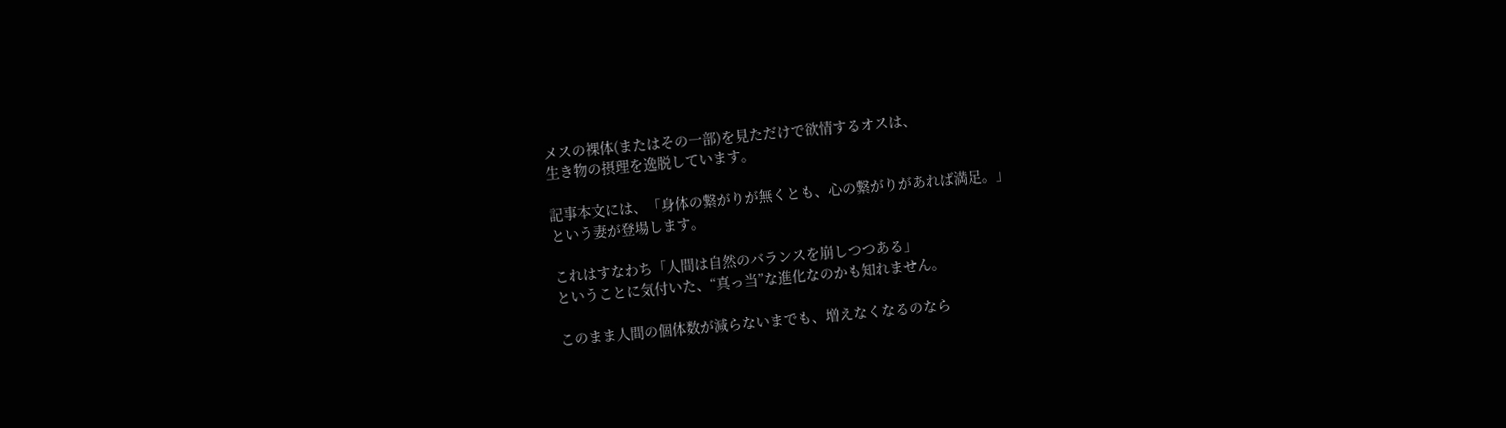メスの裸体(またはその一部)を見ただけで欲情するオスは、
生き物の摂理を逸脱しています。

記事本文には、「身体の繋がりが無くとも、心の繋がりがあれば満足。」
という妻が登場します。

これはすなわち「人間は自然のバランスを崩しつつある」
ということに気付いた、“真っ当”な進化なのかも知れません。

このまま人間の個体数が減らないまでも、増えなくなるのなら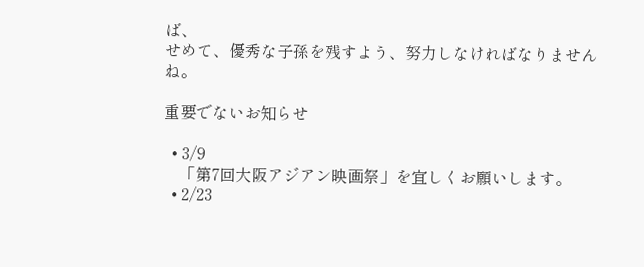ば、
せめて、優秀な子孫を残すよう、努力しなければなりませんね。

重要でないお知らせ

  • 3/9
    「第7回大阪アジアン映画祭」を宜しくお願いします。
  • 2/23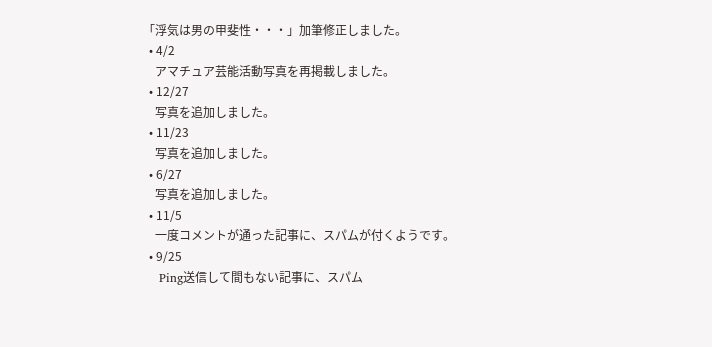「浮気は男の甲斐性・・・」加筆修正しました。
  • 4/2
    アマチュア芸能活動写真を再掲載しました。
  • 12/27
    写真を追加しました。
  • 11/23
    写真を追加しました。
  • 6/27
    写真を追加しました。
  • 11/5
    一度コメントが通った記事に、スパムが付くようです。
  • 9/25
    Ping送信して間もない記事に、スパム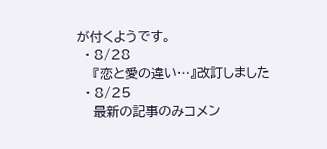が付くようです。
  • 8/28
    『恋と愛の違い…』改訂しました
  • 8/25
    最新の記事のみコメン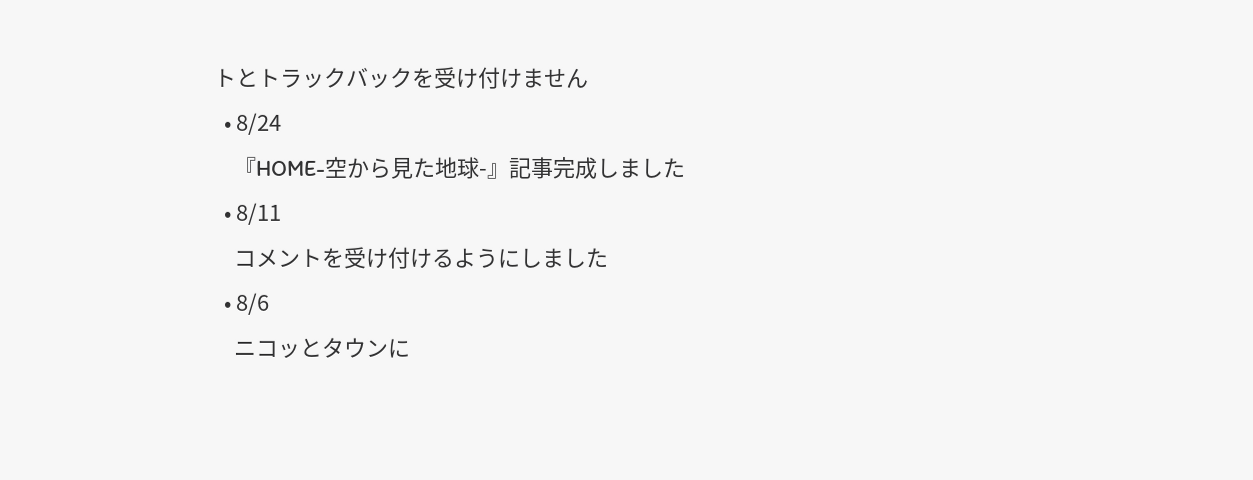トとトラックバックを受け付けません
  • 8/24
    『HOME-空から見た地球-』記事完成しました
  • 8/11
    コメントを受け付けるようにしました
  • 8/6
    ニコッとタウンに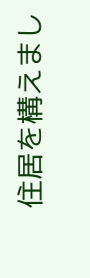住居を構えまし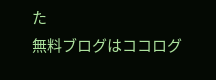た
無料ブログはココログ